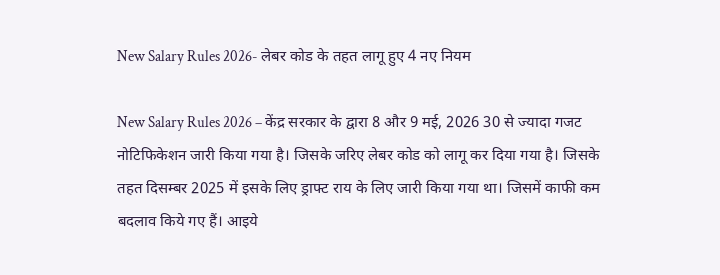New Salary Rules 2026- लेबर कोड के तहत लागू हुए 4 नए नियम

New Salary Rules 2026 – केंद्र सरकार के द्वारा 8 और 9 मई, 2026 30 से ज्यादा गजट नोटिफिकेशन जारी किया गया है। जिसके जरिए लेबर कोड को लागू कर दिया गया है। जिसके तहत दिसम्बर 2025 में इसके लिए ड्राफ्ट राय के लिए जारी किया गया था। जिसमें काफी कम बदलाव किये गए हैं। आइये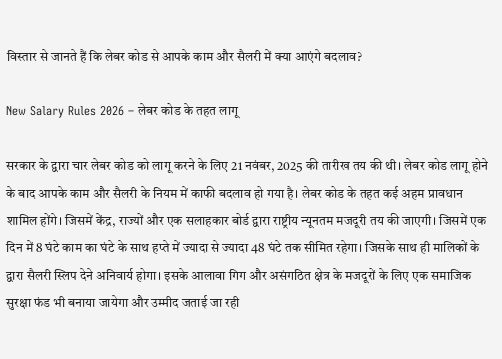विस्तार से जानते हैं कि लेबर कोड से आपके काम और सैलरी में क्या आएंगे बदलाव?

New Salary Rules 2026 – लेबर कोड के तहत लागू

सरकार के द्वारा चार लेबर कोड को लागू करने के लिए 21 नवंबर, 2025 की तारीख तय की थी। लेबर कोड लागू होने के बाद आपके काम और सैलरी के नियम में काफी बदलाव हो गया है। लेबर कोड के तहत कई अहम प्रावधान शामिल होंगे। जिसमें केंद्र, राज्यों और एक सलाहकार बोर्ड द्वारा राष्ट्रीय न्यूनतम मजदूरी तय की जाएगी। जिसमें एक दिन में 8 घंटे काम का घंटे के साथ हप्ते में ज्यादा से ज्यादा 48 घंटे तक सीमित रहेगा। जिसके साथ ही मालिकों के द्वारा सैलरी स्लिप देने अनिवार्य होगा। इसके आलावा गिग और असंगठित क्षेत्र के मजदूरों के लिए एक समाजिक सुरक्षा फंड भी बनाया जायेगा और उम्मीद जताई जा रही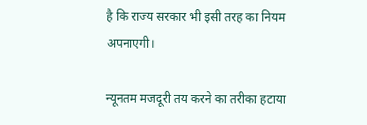है कि राज्य सरकार भी इसी तरह का नियम अपनाएगी।

न्यूनतम मजदूरी तय करने का तरीका हटाया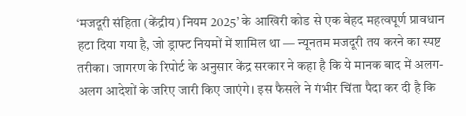‘मजदूरी संहिता (केंद्रीय) नियम 2025’ के आखिरी कोड से एक बेहद महत्वपूर्ण प्रावधान हटा दिया गया है, जो ड्राफ्ट नियमों में शामिल था — न्यूनतम मजदूरी तय करने का स्पष्ट तरीका। जागरण के रिपोर्ट के अनुसार केंद्र सरकार ने कहा है कि ये मानक बाद में अलग-अलग आदेशों के जरिए जारी किए जाएंगे। इस फैसले ने गंभीर चिंता पैदा कर दी है कि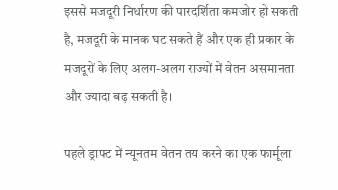इससे मजदूरी निर्धारण की पारदर्शिता कमजोर हो सकती है, मजदूरी के मानक घट सकते हैं और एक ही प्रकार के मजदूरों के लिए अलग-अलग राज्यों में वेतन असमानता और ज्यादा बढ़ सकती है।

पहले ड्राफ्ट में न्यूनतम वेतन तय करने का एक फार्मूला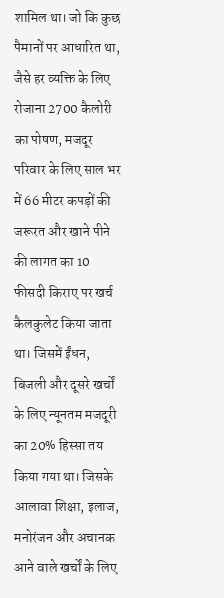शामिल था। जो कि कुछ पैमानों पर आधारित था, जैसे हर व्यक्ति के लिए रोजाना 2700 कैलोरी का पोषण, मजदूर परिवार के लिए साल भर में 66 मीटर कपड़ों की जरूरत और खाने पीने की लागत का 10 फीसदी किराए पर खर्च कैलकुलेट किया जाता था। जिसमें ईंधन, बिजली और दूसरे खर्चों के लिए न्यूनतम मजदूरी का 20% हिस्सा तय किया गया था। जिसके आलावा शिक्षा, इलाज, मनोरंजन और अचानक आने वाले खर्चों के लिए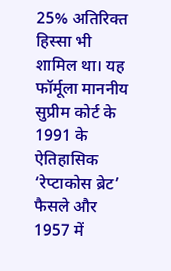25% अतिरिक्त हिस्सा भी शामिल था। यह फॉर्मूला माननीय सुप्रीम कोर्ट के 1991 के ऐतिहासिक ‘रेप्टाकोस ब्रेट’ फैसले और 1957 में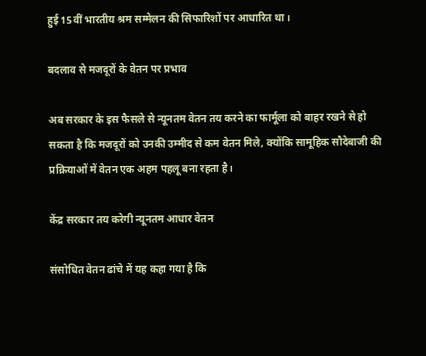हुई 15वीं भारतीय श्रम सम्मेलन की सिफारिशों पर आधारित था।

बदलाव से मजदूरों के वेतन पर प्रभाव

अब सरकार के इस फैसले से न्यूनतम वेतन तय करने का फार्मूला को बाहर रखने से हो सकता है कि मजदूरों को उनकी उम्मीद से कम वेतन मिले, क्योंकि सामूहिक सौदेबाजी की प्रक्रियाओं में वेतन एक अहम पहलू बना रहता है।

केंद्र सरकार तय करेगी न्यूनतम आधार वेतन

संसोधित वेतन ढांचे में यह कहा गया है कि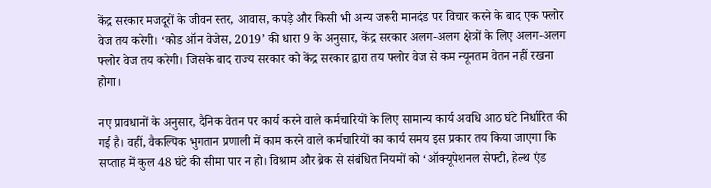केंद्र सरकार मजदूरों के जीवन स्तर, आवास, कपड़े और किसी भी अन्य जरूरी मानदंड पर विचार करने के बाद एक फ्लोर वेज तय करेगी। ‘कोड ऑन वेजेस, 2019’ की धारा 9 के अनुसार, केंद्र सरकार अलग-अलग क्षेत्रों के लिए अलग-अलग फ्लोर वेज तय करेगी। जिसके बाद राज्य सरकार को केंद्र सरकार द्वारा तय फ्लोर वेज से कम न्यूनतम वेतन नहीं रखना होगा।

नए प्रावधानों के अनुसार, दैनिक वेतन पर कार्य करने वाले कर्मचारियों के लिए सामान्य कार्य अवधि आठ घंटे निर्धारित की गई है। वहीं, वैकल्पिक भुगतान प्रणाली में काम करने वाले कर्मचारियों का कार्य समय इस प्रकार तय किया जाएगा कि सप्ताह में कुल 48 घंटे की सीमा पार न हो। विश्राम और ब्रेक से संबंधित नियमों को ‘ऑक्यूपेशनल सेफ्टी, हेल्थ एंड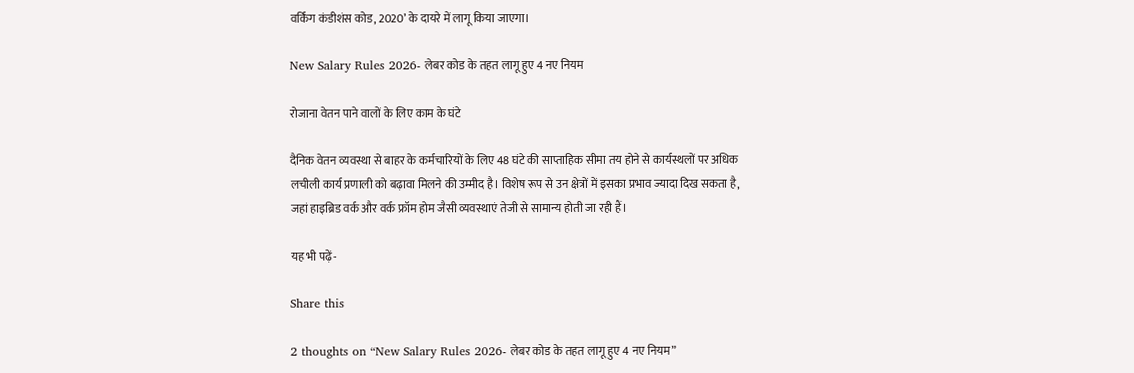वर्किंग कंडीशंस कोड, 2020’ के दायरे में लागू किया जाएगा।

New Salary Rules 2026- लेबर कोड के तहत लागू हुए 4 नए नियम

रोजाना वेतन पाने वालों के लिए काम के घंटे

दैनिक वेतन व्यवस्था से बाहर के कर्मचारियों के लिए 48 घंटे की साप्ताहिक सीमा तय होने से कार्यस्थलों पर अधिक लचीली कार्य प्रणाली को बढ़ावा मिलने की उम्मीद है। विशेष रूप से उन क्षेत्रों में इसका प्रभाव ज्यादा दिख सकता है, जहां हाइब्रिड वर्क और वर्क फ्रॉम होम जैसी व्यवस्थाएं तेजी से सामान्य होती जा रही हैं।

यह भी पढ़ें-

Share this

2 thoughts on “New Salary Rules 2026- लेबर कोड के तहत लागू हुए 4 नए नियम”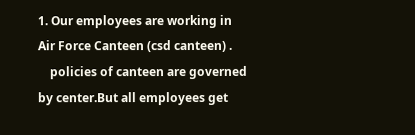1. Our employees are working in Air Force Canteen (csd canteen) .
    policies of canteen are governed by center.But all employees get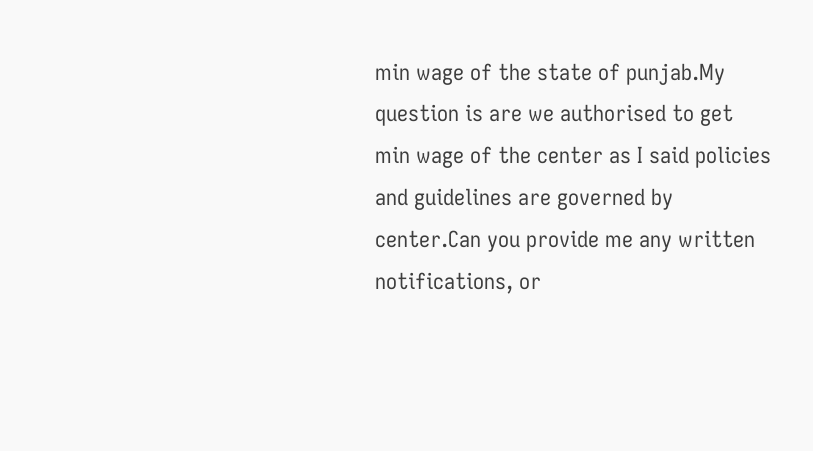min wage of the state of punjab.My question is are we authorised to get min wage of the center as I said policies and guidelines are governed by center.Can you provide me any written notifications, or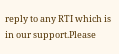reply to any RTI which is in our support.Please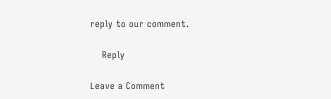reply to our comment.

    Reply

Leave a Comment